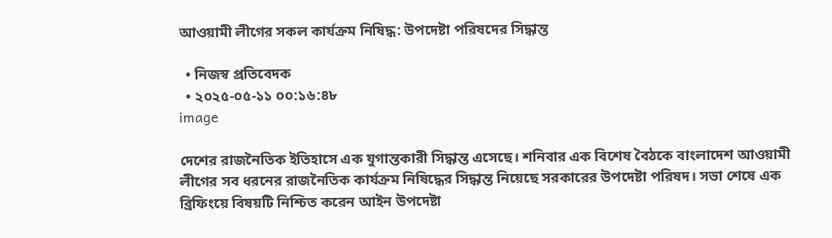আওয়ামী লীগের সকল কার্যক্রম নিষিদ্ধ: উপদেষ্টা পরিষদের সিদ্ধান্ত

  • নিজস্ব প্রতিবেদক
  • ২০২৫-০৫-১১ ০০:১৬:৪৮
image

দেশের রাজনৈতিক ইতিহাসে এক যুগান্তকারী সিদ্ধান্ত এসেছে। শনিবার এক বিশেষ বৈঠকে বাংলাদেশ আওয়ামী লীগের সব ধরনের রাজনৈতিক কার্যক্রম নিষিদ্ধের সিদ্ধান্ত নিয়েছে সরকারের উপদেষ্টা পরিষদ। সভা শেষে এক ব্রিফিংয়ে বিষয়টি নিশ্চিত করেন আইন উপদেষ্টা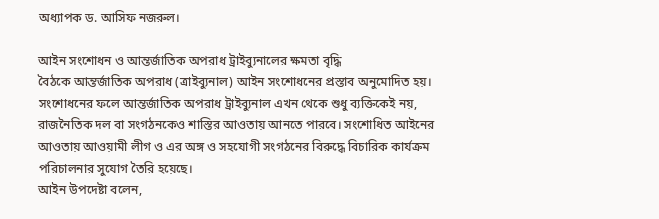অধ্যাপক ড. আসিফ নজরুল।

আইন সংশোধন ও আন্তর্জাতিক অপরাধ ট্রাইব্যুনালের ক্ষমতা বৃদ্ধি
বৈঠকে আন্তর্জাতিক অপরাধ (ত্রাইব্যুনাল) আইন সংশোধনের প্রস্তাব অনুমোদিত হয়। সংশোধনের ফলে আন্তর্জাতিক অপরাধ ট্রাইব্যুনাল এখন থেকে শুধু ব্যক্তিকেই নয়, রাজনৈতিক দল বা সংগঠনকেও শাস্তির আওতায় আনতে পারবে। সংশোধিত আইনের আওতায় আওয়ামী লীগ ও এর অঙ্গ ও সহযোগী সংগঠনের বিরুদ্ধে বিচারিক কার্যক্রম পরিচালনার সুযোগ তৈরি হয়েছে।
আইন উপদেষ্টা বলেন,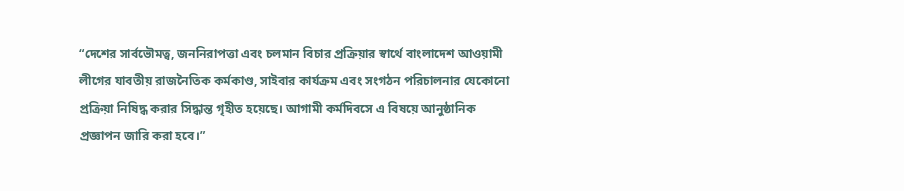“দেশের সার্বভৌমত্ব, জননিরাপত্তা এবং চলমান বিচার প্রক্রিয়ার স্বার্থে বাংলাদেশ আওয়ামী লীগের যাবতীয় রাজনৈতিক কর্মকাণ্ড, সাইবার কার্যক্রম এবং সংগঠন পরিচালনার যেকোনো প্রক্রিয়া নিষিদ্ধ করার সিদ্ধান্ত গৃহীত হয়েছে। আগামী কর্মদিবসে এ বিষয়ে আনুষ্ঠানিক প্রজ্ঞাপন জারি করা হবে।”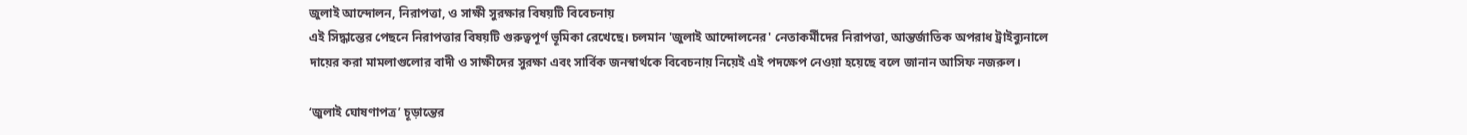জুলাই আন্দোলন, নিরাপত্তা, ও সাক্ষী সুরক্ষার বিষয়টি বিবেচনায়
এই সিদ্ধান্তের পেছনে নিরাপত্তার বিষয়টি গুরুত্বপূর্ণ ভূমিকা রেখেছে। চলমান 'জুলাই আন্দোলনের' নেতাকর্মীদের নিরাপত্তা, আন্তর্জাতিক অপরাধ ট্রাইব্যুনালে দায়ের করা মামলাগুলোর বাদী ও সাক্ষীদের সুরক্ষা এবং সার্বিক জনস্বার্থকে বিবেচনায় নিয়েই এই পদক্ষেপ নেওয়া হয়েছে বলে জানান আসিফ নজরুল।

‘জুলাই ঘোষণাপত্র’ চূড়ান্তের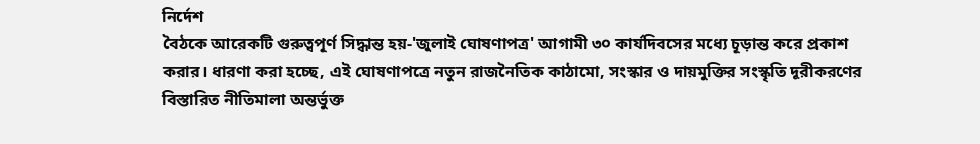নির্দেশ
বৈঠকে আরেকটি গুরুত্বপূর্ণ সিদ্ধান্ত হয়-'জুলাই ঘোষণাপত্র' আগামী ৩০ কার্যদিবসের মধ্যে চূড়ান্ত করে প্রকাশ করার। ধারণা করা হচ্ছে, এই ঘোষণাপত্রে নতুন রাজনৈতিক কাঠামো, সংস্কার ও দায়মুক্তির সংস্কৃতি দূরীকরণের বিস্তারিত নীতিমালা অন্তর্ভুক্ত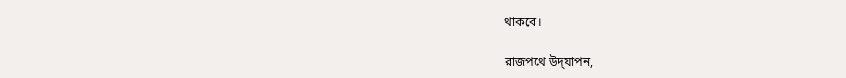থাকবে।

রাজপথে উদ্‌যাপন,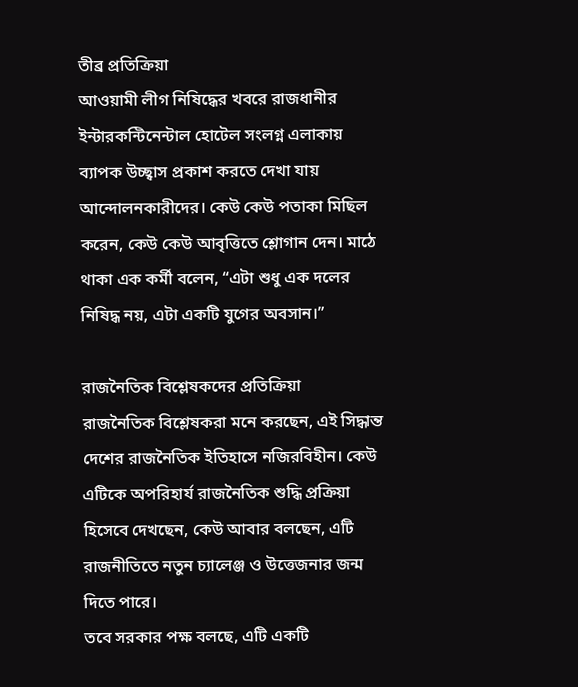তীব্র প্রতিক্রিয়া
আওয়ামী লীগ নিষিদ্ধের খবরে রাজধানীর ইন্টারকন্টিনেন্টাল হোটেল সংলগ্ন এলাকায় ব্যাপক উচ্ছ্বাস প্রকাশ করতে দেখা যায় আন্দোলনকারীদের। কেউ কেউ পতাকা মিছিল করেন, কেউ কেউ আবৃত্তিতে শ্লোগান দেন। মাঠে থাকা এক কর্মী বলেন, “এটা শুধু এক দলের নিষিদ্ধ নয়, এটা একটি যুগের অবসান।”

রাজনৈতিক বিশ্লেষকদের প্রতিক্রিয়া
রাজনৈতিক বিশ্লেষকরা মনে করছেন, এই সিদ্ধান্ত দেশের রাজনৈতিক ইতিহাসে নজিরবিহীন। কেউ এটিকে অপরিহার্য রাজনৈতিক শুদ্ধি প্রক্রিয়া হিসেবে দেখছেন, কেউ আবার বলছেন, এটি রাজনীতিতে নতুন চ্যালেঞ্জ ও উত্তেজনার জন্ম দিতে পারে।
তবে সরকার পক্ষ বলছে, এটি একটি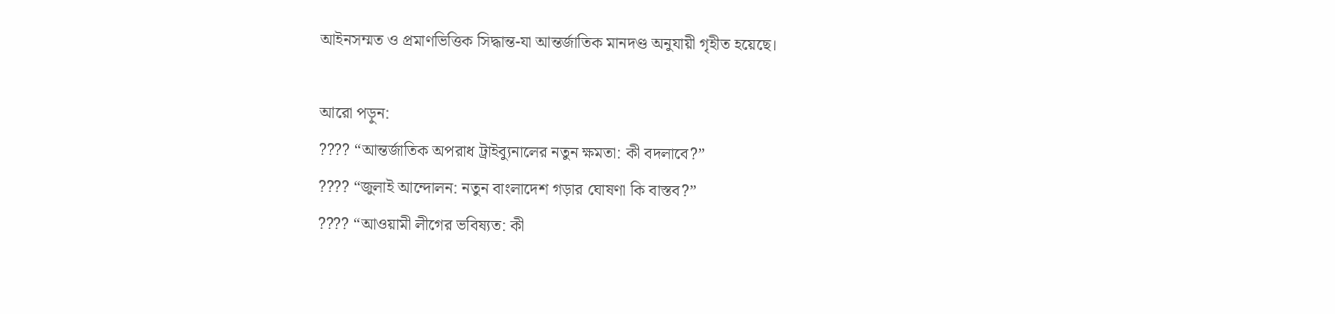আইনসম্মত ও প্রমাণভিত্তিক সিদ্ধান্ত-যা আন্তর্জাতিক মানদণ্ড অনুযায়ী গৃহীত হয়েছে।

আরো পড়ুন:
???? “আন্তর্জাতিক অপরাধ ট্রাইব্যুনালের নতুন ক্ষমতা: কী বদলাবে?”
???? “জুলাই আন্দোলন: নতুন বাংলাদেশ গড়ার ঘোষণা কি বাস্তব?”
???? “আওয়ামী লীগের ভবিষ্যত: কী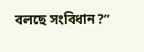বলছে সংবিধান?”